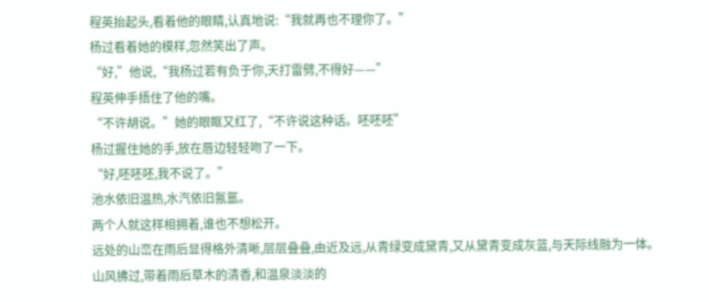程英抬起头,看着他的眼睛,认真地说:“我就再也不理你了。”
杨过看着她的模样,忽然笑出了声。
“好,”他说,“我杨过若有负于你,天打雷劈,不得好——”
程英伸手捂住了他的嘴。
“不许胡说。”她的眼眶又红了,“不许说这种话。呸呸呸”
杨过握住她的手,放在唇边轻轻吻了一下。
“好,呸呸呸,我不说了。”
池水依旧温热,水汽依旧氤氲。
两个人就这样相拥着,谁也不想松开。
远处的山峦在雨后显得格外清晰,层层叠叠,由近及远,从青绿变成黛青,又从黛青变成灰蓝,与天际线融为一体。
山风拂过,带着雨后草木的清香,和温泉淡淡的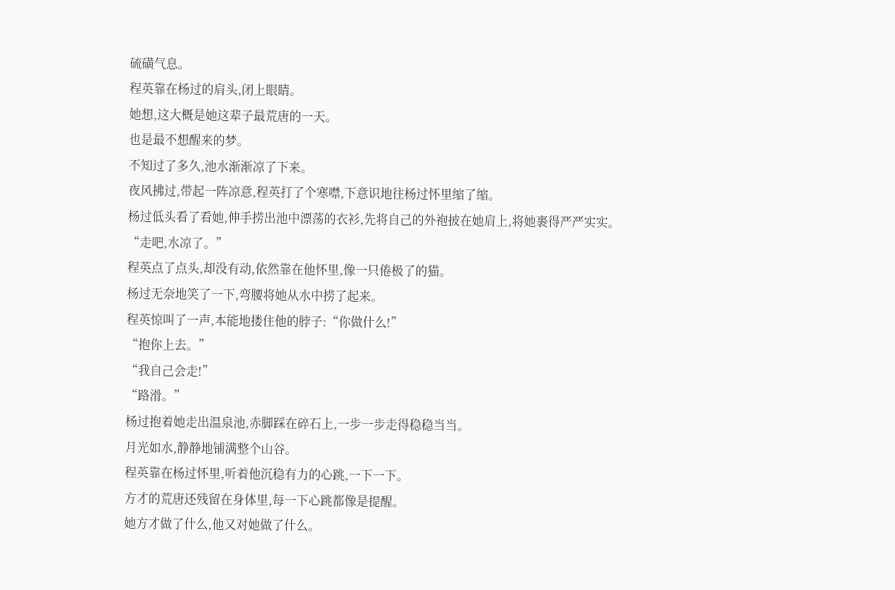硫磺气息。
程英靠在杨过的肩头,闭上眼睛。
她想,这大概是她这辈子最荒唐的一天。
也是最不想醒来的梦。
不知过了多久,池水渐渐凉了下来。
夜风拂过,带起一阵凉意,程英打了个寒噤,下意识地往杨过怀里缩了缩。
杨过低头看了看她,伸手捞出池中漂荡的衣衫,先将自己的外袍披在她肩上,将她裹得严严实实。
“走吧,水凉了。”
程英点了点头,却没有动,依然靠在他怀里,像一只倦极了的猫。
杨过无奈地笑了一下,弯腰将她从水中捞了起来。
程英惊叫了一声,本能地搂住他的脖子:“你做什么!”
“抱你上去。”
“我自己会走!”
“路滑。”
杨过抱着她走出温泉池,赤脚踩在碎石上,一步一步走得稳稳当当。
月光如水,静静地铺满整个山谷。
程英靠在杨过怀里,听着他沉稳有力的心跳,一下一下。
方才的荒唐还残留在身体里,每一下心跳都像是提醒。
她方才做了什么,他又对她做了什么。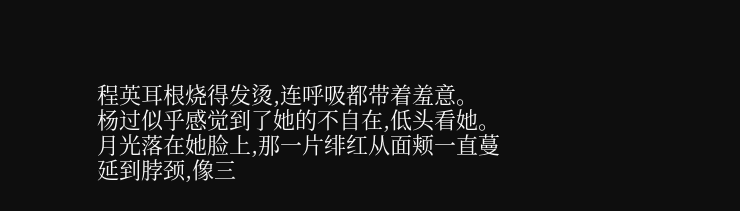程英耳根烧得发烫,连呼吸都带着羞意。
杨过似乎感觉到了她的不自在,低头看她。
月光落在她脸上,那一片绯红从面颊一直蔓延到脖颈,像三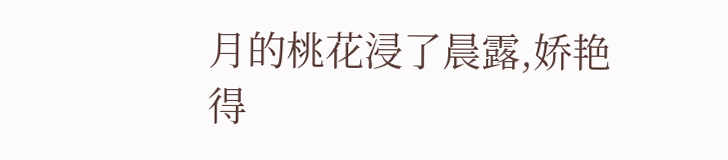月的桃花浸了晨露,娇艳得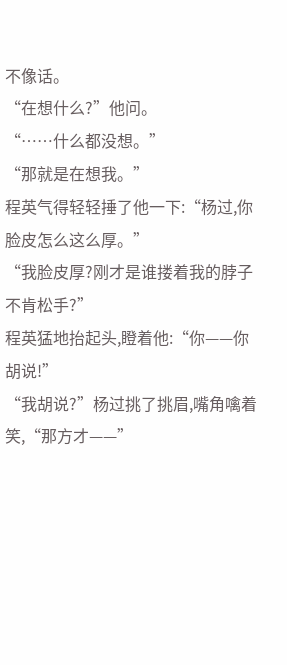不像话。
“在想什么?”他问。
“……什么都没想。”
“那就是在想我。”
程英气得轻轻捶了他一下:“杨过,你脸皮怎么这么厚。”
“我脸皮厚?刚才是谁搂着我的脖子不肯松手?”
程英猛地抬起头,瞪着他:“你——你胡说!”
“我胡说?”杨过挑了挑眉,嘴角噙着笑,“那方才——”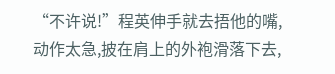“不许说!”程英伸手就去捂他的嘴,动作太急,披在肩上的外袍滑落下去,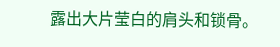露出大片莹白的肩头和锁骨。